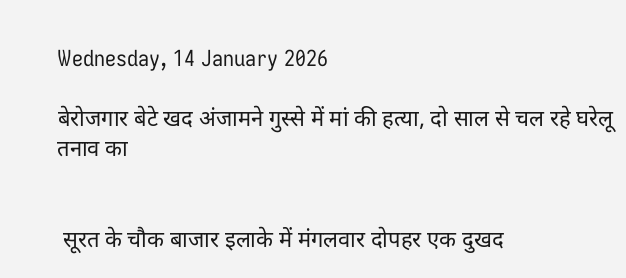Wednesday, 14 January 2026

बेरोजगार बेटे खद अंजामने गुस्से में मां की हत्या, दो साल से चल रहे घरेलू तनाव का


 सूरत के चौक बाजार इलाके में मंगलवार दोपहर एक दुखद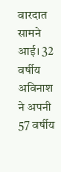वारदात सामने आई। 32 वर्षीय अविनाश ने अपनी 57 वर्षीय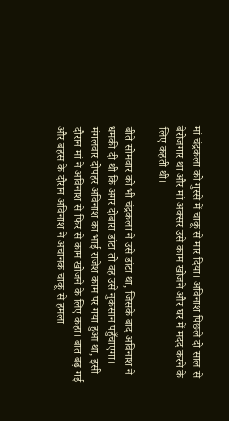मां चंद्रकला को गुस्से में चाकू से मार दिया। अविनाश पिछले दो साल से बेरोजगार था और मां अक्सर उसे काम खोजने और घर में मदद करने के लिए कहती थी।

बीते सोमवार को भी चंद्रकला ने उसे डांटा था, जिसके बाद अविनाश ने धमकी दी थी कि अगर दोबारा डांटा तो वह उसे नुकसान पहुँचाएगा। मंगलवार दोपहर अविनाश का भाई राजेश काम पर गया हुआ था, इसी दौरान मां ने अविनाश से फिर से काम खोजने के लिए कहा। बात बढ़ गई और बहस के दौरान अविनाश ने अचानक चाकू से हमला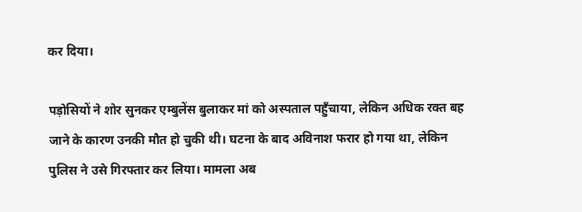कर दिया।

पड़ोसियों ने शोर सुनकर एम्बुलेंस बुलाकर मां को अस्पताल पहुँचाया, लेकिन अधिक रक्त बह जाने के कारण उनकी मौत हो चुकी थी। घटना के बाद अविनाश फरार हो गया था, लेकिन पुलिस ने उसे गिरफ्तार कर लिया। मामला अब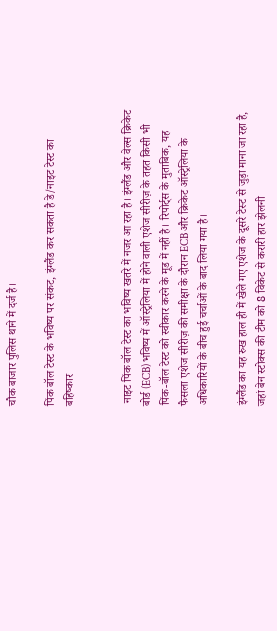चौक बाजार पुलिस थाने में दर्ज है।

पिंक बॉल टेस्ट के भविष्य पर संकट, इंग्लैंड कर सकता है डे/नाइट टेस्ट का बहिष्कार


 नाइट पिंक बॉल टेस्ट का भविष्य खतरे में नजर आ रहा है। इंग्लैंड और वेल्स क्रिकेट बोर्ड (ECB) भविष्य में ऑस्ट्रेलिया में होने वाली एशेज सीरीज़ के तहत किसी भी पिंक-बॉल टेस्ट को स्वीकार करने के मूड में नहीं है। रिपोर्ट्स के मुताबिक, यह फैसला एशेज सीरीज़ की समीक्षा के दौरान ECB और क्रिकेट ऑस्ट्रेलिया के अधिकारियों के बीच हुई चर्चाओं के बाद लिया गया है।

इंग्लैंड का यह रुख हाल ही में खेले गए एशेज के दूसरे टेस्ट से जुड़ा माना जा रहा है, जहां बेन स्टोक्स की टीम को 8 विकेट से करारी हार झेलनी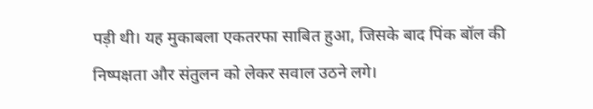पड़ी थी। यह मुकाबला एकतरफा साबित हुआ, जिसके बाद पिंक बॉल की निष्पक्षता और संतुलन को लेकर सवाल उठने लगे।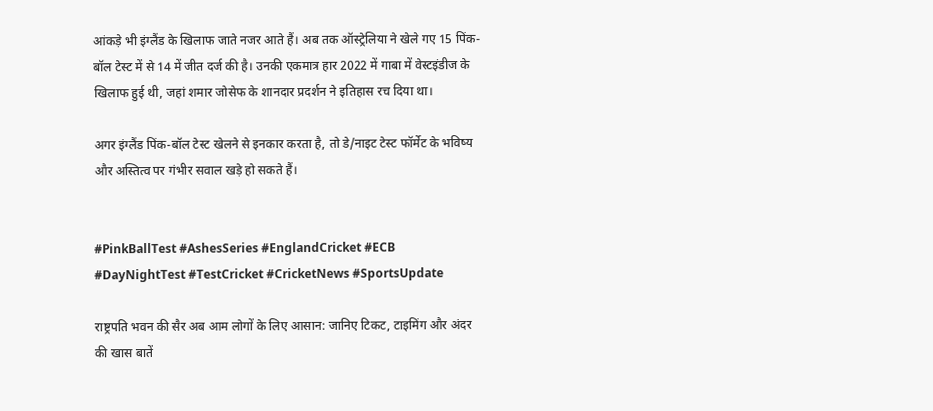आंकड़े भी इंग्लैंड के खिलाफ जाते नजर आते हैं। अब तक ऑस्ट्रेलिया ने खेले गए 15 पिंक-बॉल टेस्ट में से 14 में जीत दर्ज की है। उनकी एकमात्र हार 2022 में गाबा में वेस्टइंडीज के खिलाफ हुई थी, जहां शमार जोसेफ के शानदार प्रदर्शन ने इतिहास रच दिया था।

अगर इंग्लैंड पिंक-बॉल टेस्ट खेलने से इनकार करता है, तो डे/नाइट टेस्ट फॉर्मेट के भविष्य और अस्तित्व पर गंभीर सवाल खड़े हो सकते हैं।


#PinkBallTest #AshesSeries #EnglandCricket #ECB #DayNightTest #TestCricket #CricketNews #SportsUpdate

राष्ट्रपति भवन की सैर अब आम लोगों के लिए आसान: जानिए टिकट, टाइमिंग और अंदर की खास बातें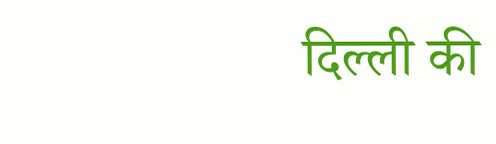दिल्ली की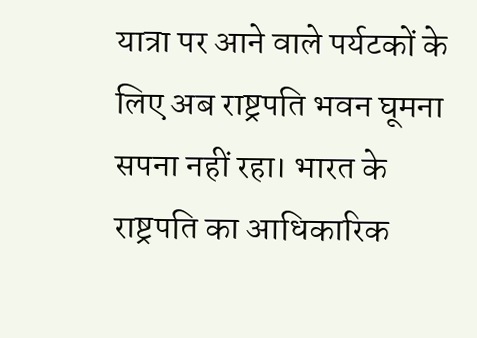यात्रा पर आने वाले पर्यटकों के लिए अब राष्ट्रपति भवन घूमना सपना नहीं रहा। भारत के राष्ट्रपति का आधिकारिक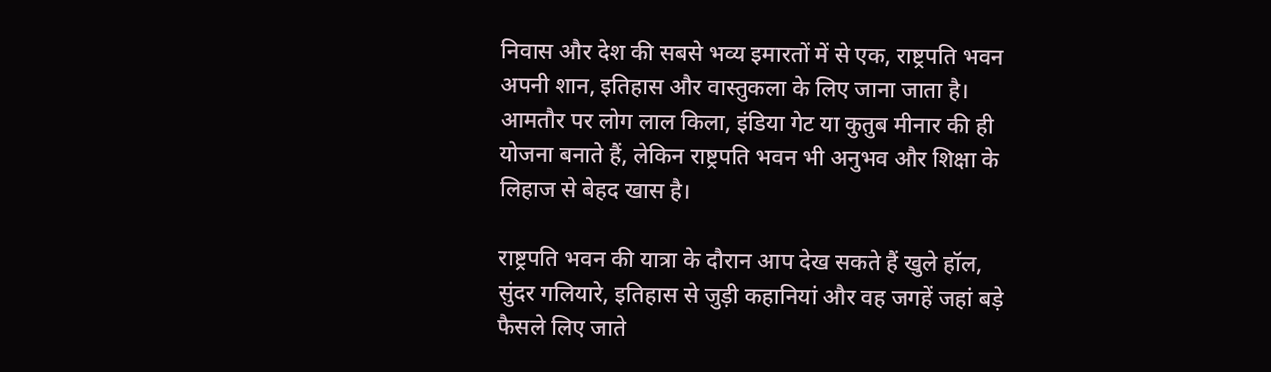निवास और देश की सबसे भव्य इमारतों में से एक, राष्ट्रपति भवन अपनी शान, इतिहास और वास्तुकला के लिए जाना जाता है। आमतौर पर लोग लाल किला, इंडिया गेट या कुतुब मीनार की ही योजना बनाते हैं, लेकिन राष्ट्रपति भवन भी अनुभव और शिक्षा के लिहाज से बेहद खास है।

राष्ट्रपति भवन की यात्रा के दौरान आप देख सकते हैं खुले हॉल, सुंदर गलियारे, इतिहास से जुड़ी कहानियां और वह जगहें जहां बड़े फैसले लिए जाते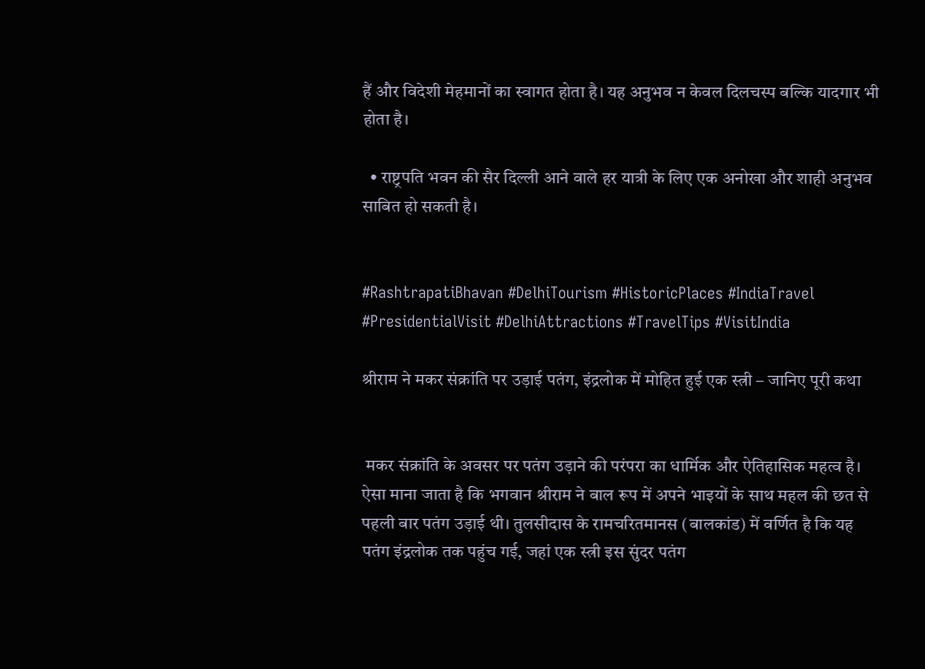हैं और विदेशी मेहमानों का स्वागत होता है। यह अनुभव न केवल दिलचस्प बल्कि यादगार भी होता है।

  • राष्ट्रपति भवन की सैर दिल्ली आने वाले हर यात्री के लिए एक अनोखा और शाही अनुभव साबित हो सकती है।


#RashtrapatiBhavan #DelhiTourism #HistoricPlaces #IndiaTravel #PresidentialVisit #DelhiAttractions #TravelTips #VisitIndia

श्रीराम ने मकर संक्रांति पर उड़ाई पतंग, इंद्रलोक में मोहित हुई एक स्त्री – जानिए पूरी कथा


 मकर संक्रांति के अवसर पर पतंग उड़ाने की परंपरा का धार्मिक और ऐतिहासिक महत्व है। ऐसा माना जाता है कि भगवान श्रीराम ने बाल रूप में अपने भाइयों के साथ महल की छत से पहली बार पतंग उड़ाई थी। तुलसीदास के रामचरितमानस (बालकांड) में वर्णित है कि यह पतंग इंद्रलोक तक पहुंच गई, जहां एक स्त्री इस सुंदर पतंग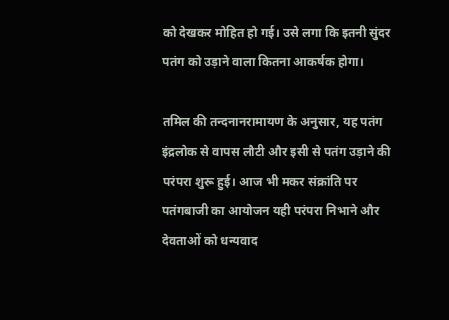को देखकर मोहित हो गई। उसे लगा कि इतनी सुंदर पतंग को उड़ाने वाला कितना आकर्षक होगा।

तमिल की तन्दनानरामायण के अनुसार, यह पतंग इंद्रलोक से वापस लौटी और इसी से पतंग उड़ाने की परंपरा शुरू हुई। आज भी मकर संक्रांति पर पतंगबाजी का आयोजन यही परंपरा निभाने और देवताओं को धन्यवाद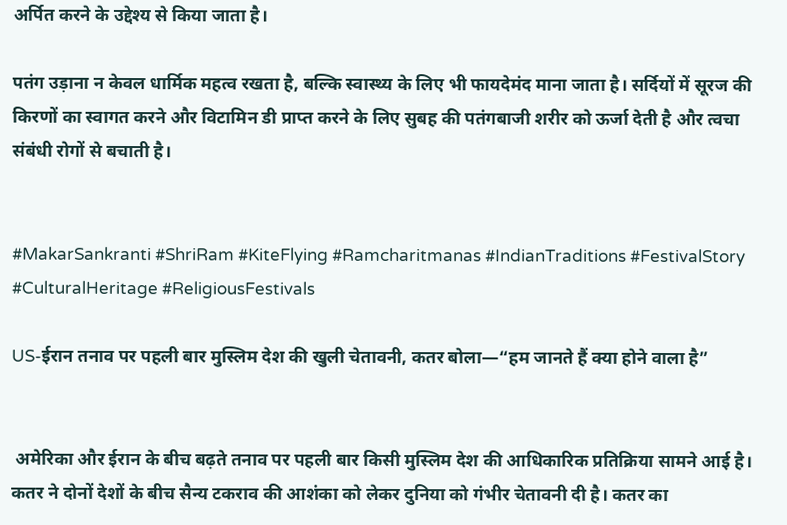अर्पित करने के उद्देश्य से किया जाता है।

पतंग उड़ाना न केवल धार्मिक महत्व रखता है, बल्कि स्वास्थ्य के लिए भी फायदेमंद माना जाता है। सर्दियों में सूरज की किरणों का स्वागत करने और विटामिन डी प्राप्त करने के लिए सुबह की पतंगबाजी शरीर को ऊर्जा देती है और त्वचा संबंधी रोगों से बचाती है।


#MakarSankranti #ShriRam #KiteFlying #Ramcharitmanas #IndianTraditions #FestivalStory #CulturalHeritage #ReligiousFestivals

US-ईरान तनाव पर पहली बार मुस्लिम देश की खुली चेतावनी, कतर बोला—“हम जानते हैं क्या होने वाला है”


 अमेरिका और ईरान के बीच बढ़ते तनाव पर पहली बार किसी मुस्लिम देश की आधिकारिक प्रतिक्रिया सामने आई है। कतर ने दोनों देशों के बीच सैन्य टकराव की आशंका को लेकर दुनिया को गंभीर चेतावनी दी है। कतर का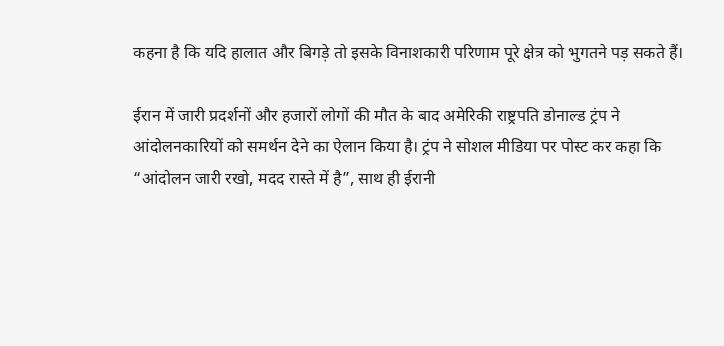कहना है कि यदि हालात और बिगड़े तो इसके विनाशकारी परिणाम पूरे क्षेत्र को भुगतने पड़ सकते हैं।

ईरान में जारी प्रदर्शनों और हजारों लोगों की मौत के बाद अमेरिकी राष्ट्रपति डोनाल्ड ट्रंप ने आंदोलनकारियों को समर्थन देने का ऐलान किया है। ट्रंप ने सोशल मीडिया पर पोस्ट कर कहा कि “आंदोलन जारी रखो, मदद रास्ते में है”, साथ ही ईरानी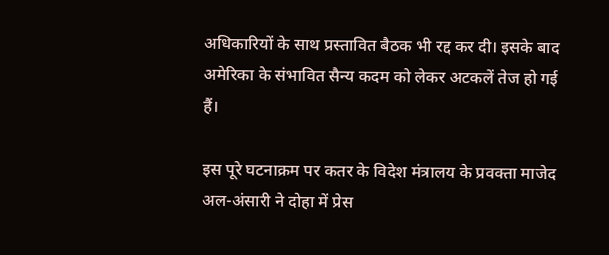अधिकारियों के साथ प्रस्तावित बैठक भी रद्द कर दी। इसके बाद अमेरिका के संभावित सैन्य कदम को लेकर अटकलें तेज हो गई हैं।

इस पूरे घटनाक्रम पर कतर के विदेश मंत्रालय के प्रवक्ता माजेद अल-अंसारी ने दोहा में प्रेस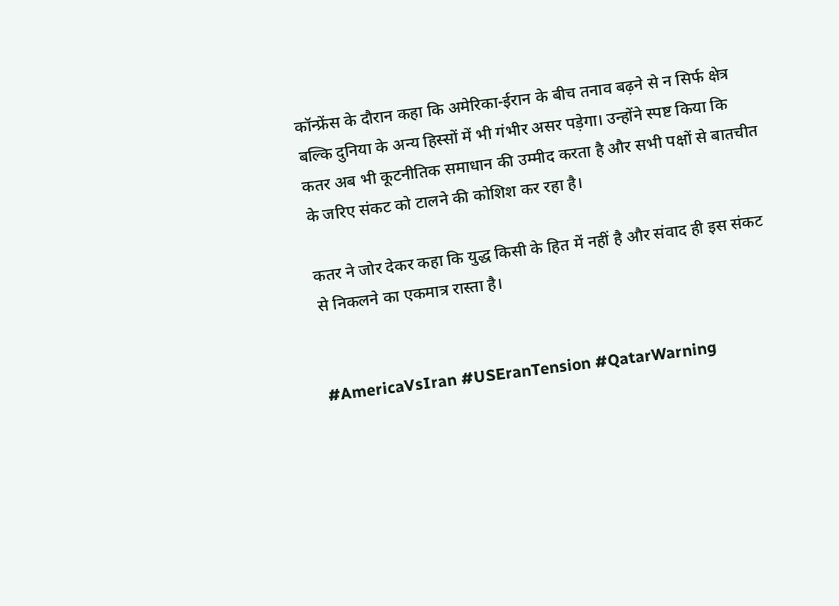कॉन्फ्रेंस के दौरान कहा कि अमेरिका-ईरान के बीच तनाव बढ़ने से न सिर्फ क्षेत्र बल्कि दुनिया के अन्य हिस्सों में भी गंभीर असर पड़ेगा। उन्होंने स्पष्ट किया कि कतर अब भी कूटनीतिक समाधान की उम्मीद करता है और सभी पक्षों से बातचीत के जरिए संकट को टालने की कोशिश कर रहा है।

कतर ने जोर देकर कहा कि युद्ध किसी के हित में नहीं है और संवाद ही इस संकट से निकलने का एकमात्र रास्ता है।


#AmericaVsIran #USEranTension #QatarWarning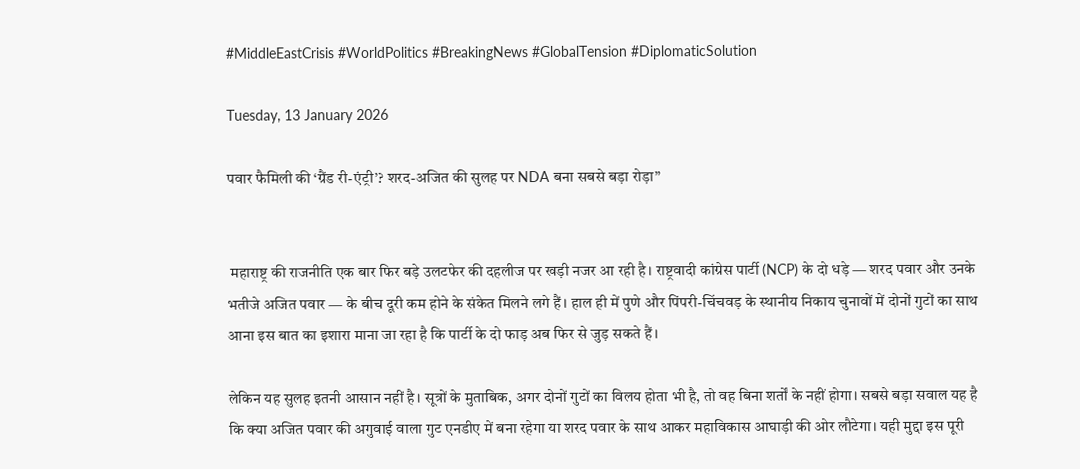#MiddleEastCrisis #WorldPolitics #BreakingNews #GlobalTension #DiplomaticSolution

Tuesday, 13 January 2026

पवार फैमिली की ‘ग्रैंड री-एंट्री’? शरद-अजित की सुलह पर NDA बना सबसे बड़ा रोड़ा”


 महाराष्ट्र की राजनीति एक बार फिर बड़े उलटफेर की दहलीज पर खड़ी नजर आ रही है। राष्ट्रवादी कांग्रेस पार्टी (NCP) के दो धड़े — शरद पवार और उनके भतीजे अजित पवार — के बीच दूरी कम होने के संकेत मिलने लगे हैं। हाल ही में पुणे और पिंपरी-चिंचवड़ के स्थानीय निकाय चुनावों में दोनों गुटों का साथ आना इस बात का इशारा माना जा रहा है कि पार्टी के दो फाड़ अब फिर से जुड़ सकते हैं।

लेकिन यह सुलह इतनी आसान नहीं है। सूत्रों के मुताबिक, अगर दोनों गुटों का विलय होता भी है, तो वह बिना शर्तों के नहीं होगा। सबसे बड़ा सवाल यह है कि क्या अजित पवार की अगुवाई वाला गुट एनडीए में बना रहेगा या शरद पवार के साथ आकर महाविकास आघाड़ी की ओर लौटेगा। यही मुद्दा इस पूरी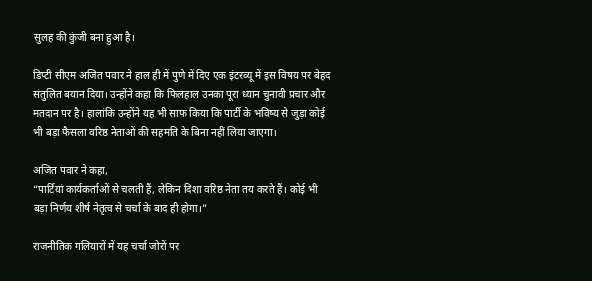सुलह की कुंजी बना हुआ है।

डिप्टी सीएम अजित पवार ने हाल ही में पुणे में दिए एक इंटरव्यू में इस विषय पर बेहद संतुलित बयान दिया। उन्होंने कहा कि फिलहाल उनका पूरा ध्यान चुनावी प्रचार और मतदान पर है। हालांकि उन्होंने यह भी साफ किया कि पार्टी के भविष्य से जुड़ा कोई भी बड़ा फैसला वरिष्ठ नेताओं की सहमति के बिना नहीं लिया जाएगा।

अजित पवार ने कहा,
“पार्टियां कार्यकर्ताओं से चलती हैं, लेकिन दिशा वरिष्ठ नेता तय करते हैं। कोई भी बड़ा निर्णय शीर्ष नेतृत्व से चर्चा के बाद ही होगा।”

राजनीतिक गलियारों में यह चर्चा जोरों पर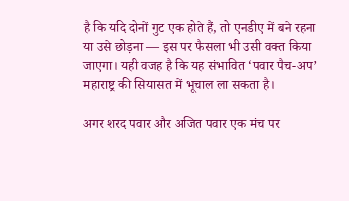है कि यदि दोनों गुट एक होते हैं, तो एनडीए में बने रहना या उसे छोड़ना — इस पर फैसला भी उसी वक्त किया जाएगा। यही वजह है कि यह संभावित ‘पवार पैच-अप’ महाराष्ट्र की सियासत में भूचाल ला सकता है।

अगर शरद पवार और अजित पवार एक मंच पर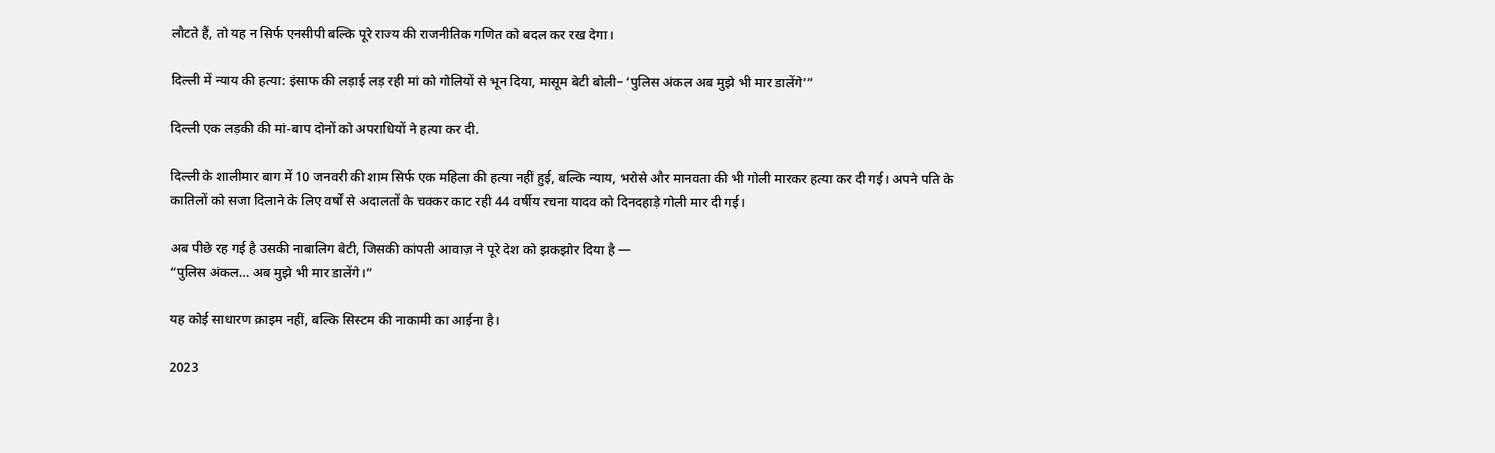लौटते हैं, तो यह न सिर्फ एनसीपी बल्कि पूरे राज्य की राजनीतिक गणित को बदल कर रख देगा।

दिल्ली में न्याय की हत्या: इंसाफ की लड़ाई लड़ रही मां को गोलियों से भून दिया, मासूम बेटी बोली– ‘पुलिस अंकल अब मुझे भी मार डालेंगे’”

दिल्ली एक लड़की की मां-बाप दोनों को अपराधियों ने हत्या कर दी.

दिल्ली के शालीमार बाग में 10 जनवरी की शाम सिर्फ एक महिला की हत्या नहीं हुई, बल्कि न्याय, भरोसे और मानवता की भी गोली मारकर हत्या कर दी गई। अपने पति के कातिलों को सजा दिलाने के लिए वर्षों से अदालतों के चक्कर काट रही 44 वर्षीय रचना यादव को दिनदहाड़े गोली मार दी गई।

अब पीछे रह गई है उसकी नाबालिग बेटी, जिसकी कांपती आवाज़ ने पूरे देश को झकझोर दिया है —
“पुलिस अंकल… अब मुझे भी मार डालेंगे।”

यह कोई साधारण क्राइम नहीं, बल्कि सिस्टम की नाकामी का आईना है।

2023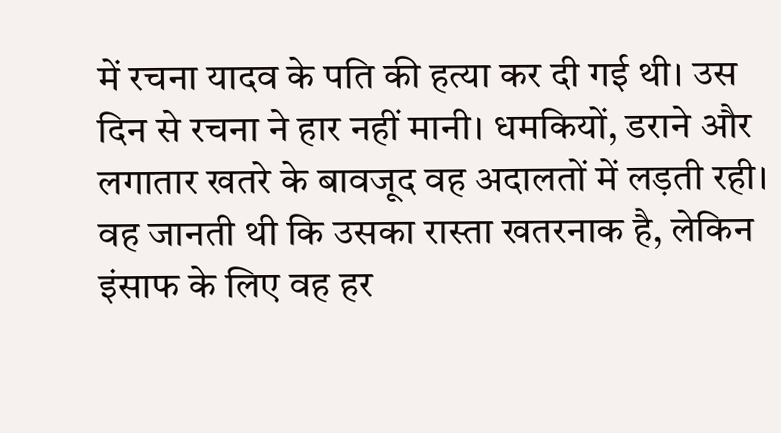में रचना यादव के पति की हत्या कर दी गई थी। उस दिन से रचना ने हार नहीं मानी। धमकियों, डराने और लगातार खतरे के बावजूद वह अदालतों में लड़ती रही। वह जानती थी कि उसका रास्ता खतरनाक है, लेकिन इंसाफ के लिए वह हर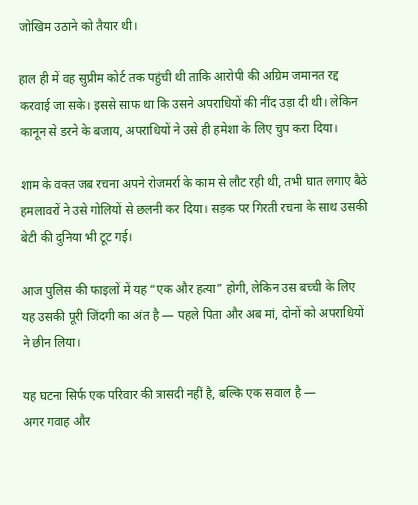जोखिम उठाने को तैयार थी।

हाल ही में वह सुप्रीम कोर्ट तक पहुंची थी ताकि आरोपी की अग्रिम जमानत रद्द करवाई जा सके। इससे साफ था कि उसने अपराधियों की नींद उड़ा दी थी। लेकिन कानून से डरने के बजाय, अपराधियों ने उसे ही हमेशा के लिए चुप करा दिया।

शाम के वक्त जब रचना अपने रोजमर्रा के काम से लौट रही थी, तभी घात लगाए बैठे हमलावरों ने उसे गोलियों से छलनी कर दिया। सड़क पर गिरती रचना के साथ उसकी बेटी की दुनिया भी टूट गई।

आज पुलिस की फाइलों में यह “एक और हत्या” होगी, लेकिन उस बच्ची के लिए यह उसकी पूरी जिंदगी का अंत है — पहले पिता और अब मां, दोनों को अपराधियों ने छीन लिया।

यह घटना सिर्फ एक परिवार की त्रासदी नहीं है, बल्कि एक सवाल है —
अगर गवाह और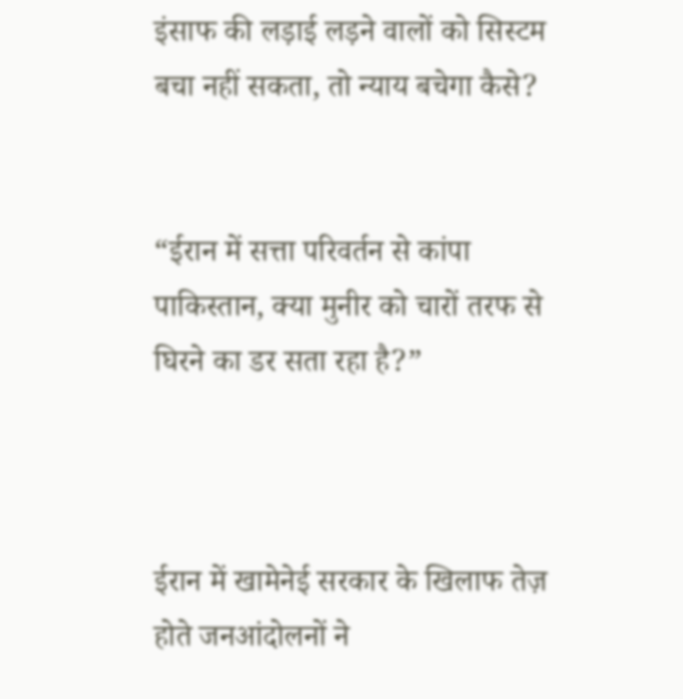इंसाफ की लड़ाई लड़ने वालों को सिस्टम बचा नहीं सकता, तो न्याय बचेगा कैसे?


“ईरान में सत्ता परिवर्तन से कांपा पाकिस्तान, क्या मुनीर को चारों तरफ से घिरने का डर सता रहा है?”



ईरान में खामेनेई सरकार के खिलाफ तेज़ होते जनआंदोलनों ने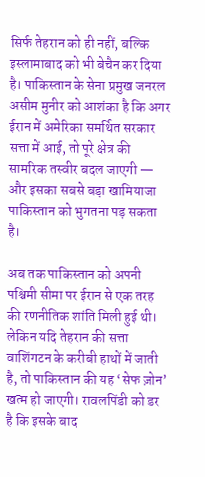सिर्फ तेहरान को ही नहीं, बल्कि इस्लामाबाद को भी बेचैन कर दिया है। पाकिस्तान के सेना प्रमुख जनरल असीम मुनीर को आशंका है कि अगर ईरान में अमेरिका समर्थित सरकार सत्ता में आई, तो पूरे क्षेत्र की सामरिक तस्वीर बदल जाएगी — और इसका सबसे बड़ा खामियाजा पाकिस्तान को भुगतना पड़ सकता है।

अब तक पाकिस्तान को अपनी पश्चिमी सीमा पर ईरान से एक तरह की रणनीतिक शांति मिली हुई थी। लेकिन यदि तेहरान की सत्ता वाशिंगटन के करीबी हाथों में जाती है, तो पाकिस्तान की यह ‘सेफ ज़ोन’ खत्म हो जाएगी। रावलपिंडी को डर है कि इसके बाद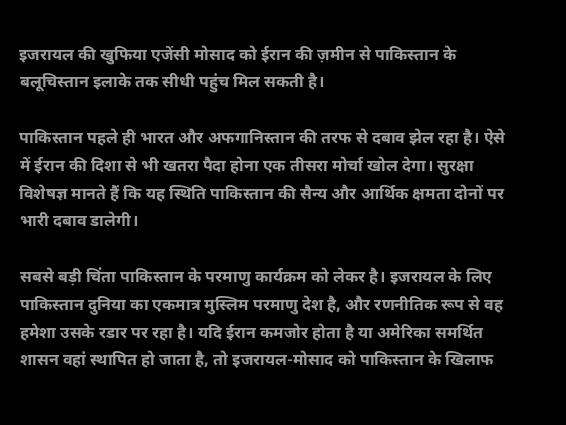इजरायल की खुफिया एजेंसी मोसाद को ईरान की ज़मीन से पाकिस्तान के बलूचिस्तान इलाके तक सीधी पहुंच मिल सकती है।

पाकिस्तान पहले ही भारत और अफगानिस्तान की तरफ से दबाव झेल रहा है। ऐसे में ईरान की दिशा से भी खतरा पैदा होना एक तीसरा मोर्चा खोल देगा। सुरक्षा विशेषज्ञ मानते हैं कि यह स्थिति पाकिस्तान की सैन्य और आर्थिक क्षमता दोनों पर भारी दबाव डालेगी।

सबसे बड़ी चिंता पाकिस्तान के परमाणु कार्यक्रम को लेकर है। इजरायल के लिए पाकिस्तान दुनिया का एकमात्र मुस्लिम परमाणु देश है, और रणनीतिक रूप से वह हमेशा उसके रडार पर रहा है। यदि ईरान कमजोर होता है या अमेरिका समर्थित शासन वहां स्थापित हो जाता है, तो इजरायल-मोसाद को पाकिस्तान के खिलाफ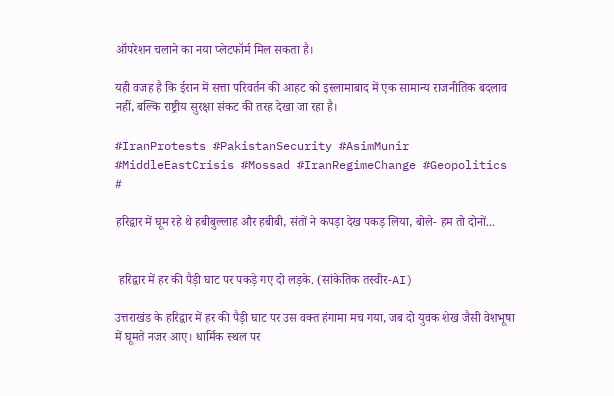ऑपरेशन चलाने का नया प्लेटफॉर्म मिल सकता है।

यही वजह है कि ईरान में सत्ता परिवर्तन की आहट को इस्लामाबाद में एक सामान्य राजनीतिक बदलाव नहीं, बल्कि राष्ट्रीय सुरक्षा संकट की तरह देखा जा रहा है।

#IranProtests #PakistanSecurity #AsimMunir #MiddleEastCrisis #Mossad #IranRegimeChange #Geopolitics #

हरिद्वार में घूम रहे थे हबीबुल्लाह और हबीबी, संतों ने कपड़ा देख पकड़ लिया, बोले- हम तो दोनों...


 हरिद्वार में हर की पैड़ी घाट पर पकड़े गए दो लड़के. (सांकेतिक तस्वीर-AI)

उत्तराखंड के हरिद्वार में हर की पैड़ी घाट पर उस वक्त हंगामा मच गया, जब दो युवक शेख जैसी वेशभूषा में घूमते नजर आए। धार्मिक स्थल पर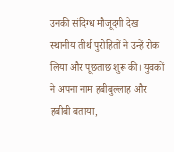उनकी संदिग्ध मौजूदगी देख स्थानीय तीर्थ पुरोहितों ने उन्हें रोक लिया और पूछताछ शुरू की। युवकों ने अपना नाम हबीबुल्लाह और हबीबी बताया,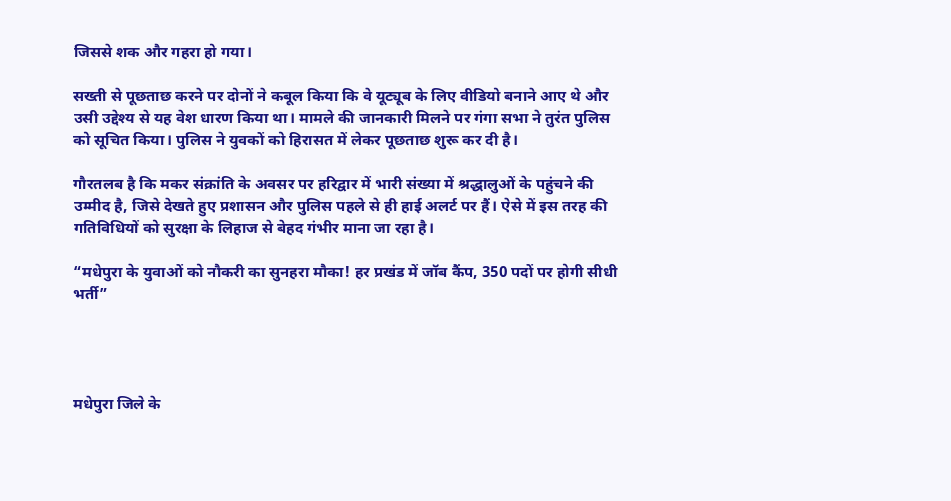जिससे शक और गहरा हो गया।

सख्ती से पूछताछ करने पर दोनों ने कबूल किया कि वे यूट्यूब के लिए वीडियो बनाने आए थे और उसी उद्देश्य से यह वेश धारण किया था। मामले की जानकारी मिलने पर गंगा सभा ने तुरंत पुलिस को सूचित किया। पुलिस ने युवकों को हिरासत में लेकर पूछताछ शुरू कर दी है।

गौरतलब है कि मकर संक्रांति के अवसर पर हरिद्वार में भारी संख्या में श्रद्धालुओं के पहुंचने की उम्मीद है, जिसे देखते हुए प्रशासन और पुलिस पहले से ही हाई अलर्ट पर हैं। ऐसे में इस तरह की गतिविधियों को सुरक्षा के लिहाज से बेहद गंभीर माना जा रहा है।

“मधेपुरा के युवाओं को नौकरी का सुनहरा मौका! हर प्रखंड में जॉब कैंप, 350 पदों पर होगी सीधी भर्ती”




मधेपुरा जिले के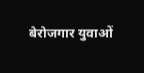बेरोजगार युवाओं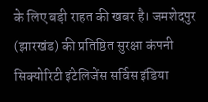के लिए बड़ी राहत की खबर है। जमशेदपुर (झारखंड) की प्रतिष्ठित सुरक्षा कंपनी सिक्योरिटी इंटेलिजेंस सर्विस इंडिया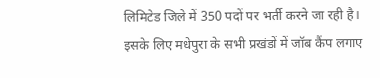लिमिटेड जिले में 350 पदों पर भर्ती करने जा रही है। इसके लिए मधेपुरा के सभी प्रखंडों में जॉब कैंप लगाए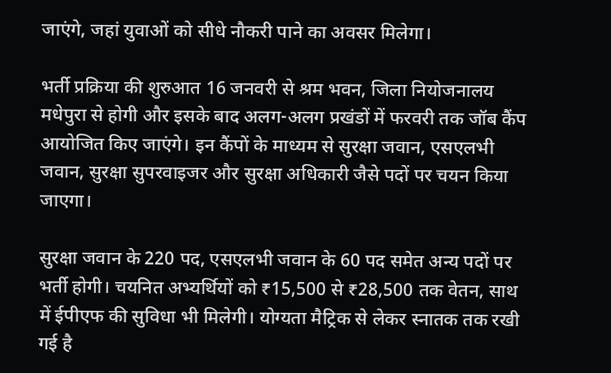जाएंगे, जहां युवाओं को सीधे नौकरी पाने का अवसर मिलेगा।

भर्ती प्रक्रिया की शुरुआत 16 जनवरी से श्रम भवन, जिला नियोजनालय मधेपुरा से होगी और इसके बाद अलग-अलग प्रखंडों में फरवरी तक जॉब कैंप आयोजित किए जाएंगे। इन कैंपों के माध्यम से सुरक्षा जवान, एसएलभी जवान, सुरक्षा सुपरवाइजर और सुरक्षा अधिकारी जैसे पदों पर चयन किया जाएगा।

सुरक्षा जवान के 220 पद, एसएलभी जवान के 60 पद समेत अन्य पदों पर भर्ती होगी। चयनित अभ्यर्थियों को ₹15,500 से ₹28,500 तक वेतन, साथ में ईपीएफ की सुविधा भी मिलेगी। योग्यता मैट्रिक से लेकर स्नातक तक रखी गई है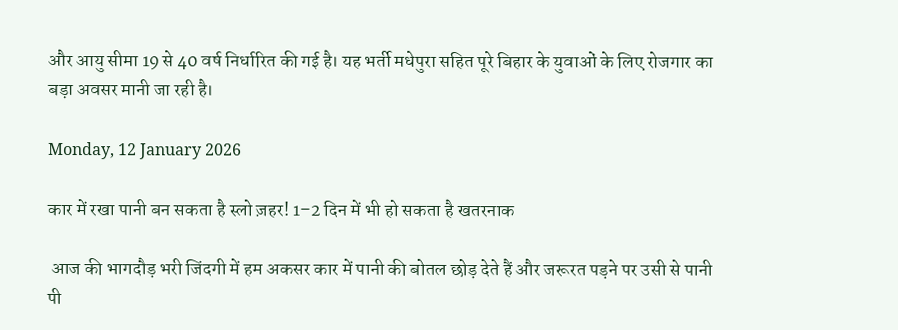और आयु सीमा 19 से 40 वर्ष निर्धारित की गई है। यह भर्ती मधेपुरा सहित पूरे बिहार के युवाओं के लिए रोजगार का बड़ा अवसर मानी जा रही है।

Monday, 12 January 2026

कार में रखा पानी बन सकता है स्लो ज़हर! 1–2 दिन में भी हो सकता है खतरनाक

 आज की भागदौड़ भरी जिंदगी में हम अकसर कार में पानी की बोतल छोड़ देते हैं और जरूरत पड़ने पर उसी से पानी पी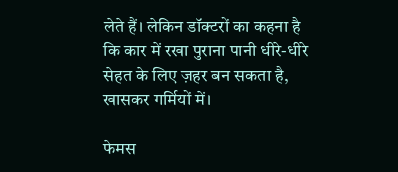लेते हैं। लेकिन डॉक्टरों का कहना है कि कार में रखा पुराना पानी धीरे-धीरे सेहत के लिए ज़हर बन सकता है, खासकर गर्मियों में।

फेमस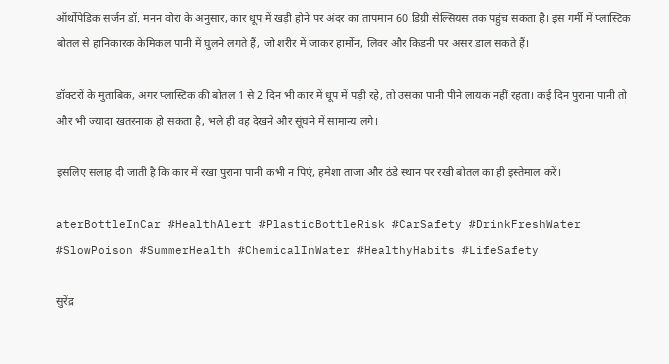ऑर्थोपेडिक सर्जन डॉ. मनन वोरा के अनुसार, कार धूप में खड़ी होने पर अंदर का तापमान 60 डिग्री सेल्सियस तक पहुंच सकता है। इस गर्मी में प्लास्टिक बोतल से हानिकारक केमिकल पानी में घुलने लगते हैं, जो शरीर में जाकर हार्मोन, लिवर और किडनी पर असर डाल सकते हैं।

डॉक्टरों के मुताबिक, अगर प्लास्टिक की बोतल 1 से 2 दिन भी कार में धूप में पड़ी रहे, तो उसका पानी पीने लायक नहीं रहता। कई दिन पुराना पानी तो और भी ज्यादा खतरनाक हो सकता है, भले ही वह देखने और सूंघने में सामान्य लगे।

इसलिए सलाह दी जाती है कि कार में रखा पुराना पानी कभी न पिएं, हमेशा ताजा और ठंडे स्थान पर रखी बोतल का ही इस्तेमाल करें।

aterBottleInCar #HealthAlert #PlasticBottleRisk #CarSafety #DrinkFreshWater #SlowPoison #SummerHealth #ChemicalInWater #HealthyHabits #LifeSafety

सुरेंद्र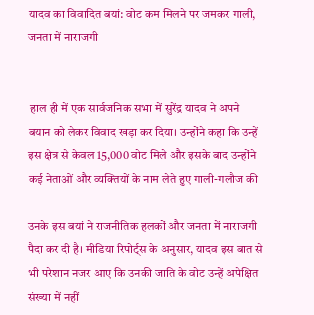यादव का विवादित बयां: वोट कम मिलने पर जमकर गाली, जनता में नाराजगी


 हाल ही में एक सार्वजनिक सभा में सुरेंद्र यादव ने अपने बयान को लेकर विवाद खड़ा कर दिया। उन्होंने कहा कि उन्हें इस क्षेत्र से केवल 15,000 वोट मिले और इसके बाद उन्होंने कई नेताओं और व्यक्तियों के नाम लेते हुए गाली-गलौज की

उनके इस बयां ने राजनीतिक हलकों और जनता में नाराजगी पैदा कर दी है। मीडिया रिपोर्ट्स के अनुसार, यादव इस बात से भी परेशान नजर आए कि उनकी जाति के वोट उन्हें अपेक्षित संख्या में नहीं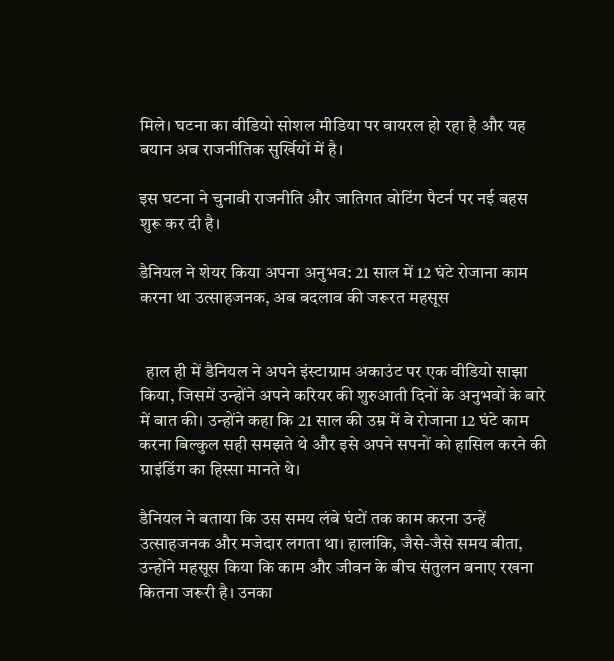मिले। घटना का वीडियो सोशल मीडिया पर वायरल हो रहा है और यह बयान अब राजनीतिक सुर्खियों में है।

इस घटना ने चुनावी राजनीति और जातिगत वोटिंग पैटर्न पर नई बहस शुरू कर दी है।

डैनियल ने शेयर किया अपना अनुभव: 21 साल में 12 घंटे रोजाना काम करना था उत्साहजनक, अब बदलाव की जरूरत महसूस


  हाल ही में डैनियल ने अपने इंस्टाग्राम अकाउंट पर एक वीडियो साझा किया, जिसमें उन्होंने अपने करियर की शुरुआती दिनों के अनुभवों के बारे में बात की। उन्होंने कहा कि 21 साल की उम्र में वे रोजाना 12 घंटे काम करना बिल्कुल सही समझते थे और इसे अपने सपनों को हासिल करने की ग्राइंडिंग का हिस्सा मानते थे।

डैनियल ने बताया कि उस समय लंबे घंटों तक काम करना उन्हें उत्साहजनक और मजेदार लगता था। हालांकि, जैसे-जैसे समय बीता, उन्होंने महसूस किया कि काम और जीवन के बीच संतुलन बनाए रखना कितना जरूरी है। उनका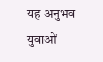यह अनुभव युवाओं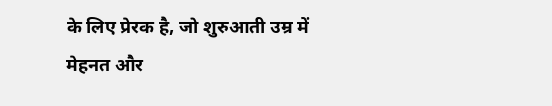के लिए प्रेरक है, जो शुरुआती उम्र में मेहनत और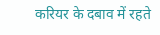करियर के दबाव में रहते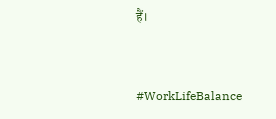हैं।


#WorkLifeBalance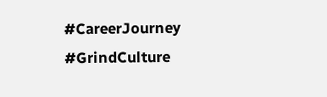#CareerJourney #GrindCulture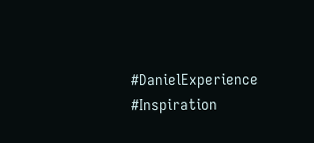#DanielExperience #Inspiration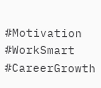#Motivation #WorkSmart #CareerGrowth